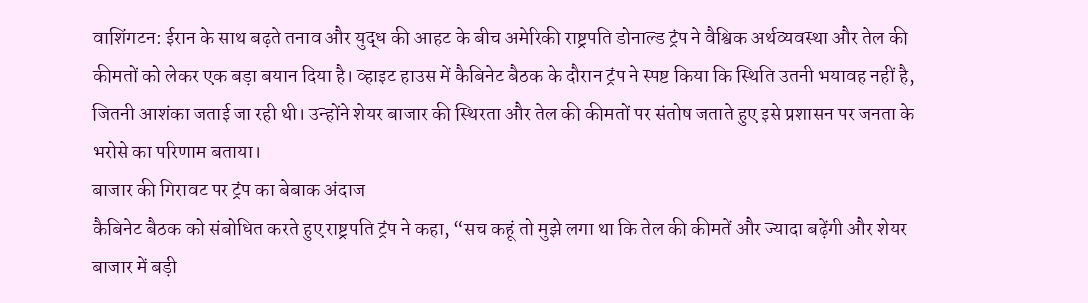वाशिंगटन: ईरान के साथ बढ़ते तनाव और युद्ध की आहट के बीच अमेरिकी राष्ट्रपति डोनाल्ड ट्रंप ने वैश्विक अर्थव्यवस्था और तेल की कीमतों को लेकर एक बड़ा बयान दिया है। व्हाइट हाउस में कैबिनेट बैठक के दौरान ट्रंप ने स्पष्ट किया कि स्थिति उतनी भयावह नहीं है, जितनी आशंका जताई जा रही थी। उन्होंने शेयर बाजार की स्थिरता और तेल की कीमतों पर संतोष जताते हुए इसे प्रशासन पर जनता के भरोसे का परिणाम बताया।
बाजार की गिरावट पर ट्रंप का बेबाक अंदाज
कैबिनेट बैठक को संबोधित करते हुए राष्ट्रपति ट्रंप ने कहा, “सच कहूं तो मुझे लगा था कि तेल की कीमतें और ज्यादा बढ़ेंगी और शेयर बाजार में बड़ी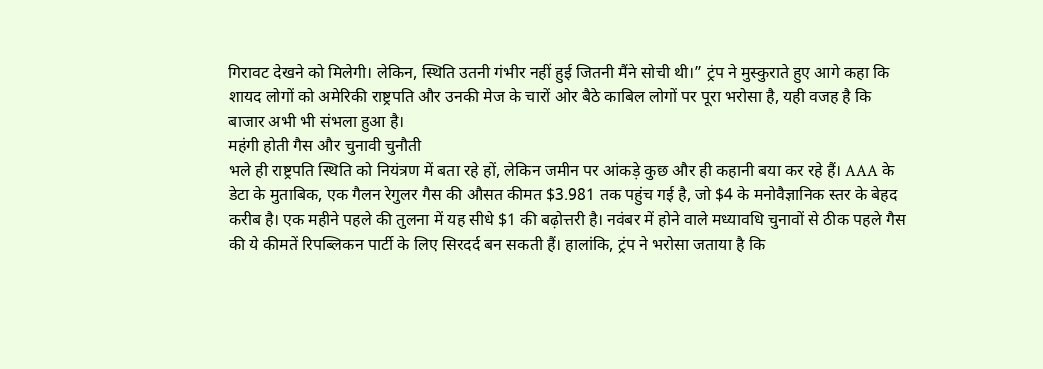गिरावट देखने को मिलेगी। लेकिन, स्थिति उतनी गंभीर नहीं हुई जितनी मैंने सोची थी।” ट्रंप ने मुस्कुराते हुए आगे कहा कि शायद लोगों को अमेरिकी राष्ट्रपति और उनकी मेज के चारों ओर बैठे काबिल लोगों पर पूरा भरोसा है, यही वजह है कि बाजार अभी भी संभला हुआ है।
महंगी होती गैस और चुनावी चुनौती
भले ही राष्ट्रपति स्थिति को नियंत्रण में बता रहे हों, लेकिन जमीन पर आंकड़े कुछ और ही कहानी बया कर रहे हैं। AAA के डेटा के मुताबिक, एक गैलन रेगुलर गैस की औसत कीमत $3.981 तक पहुंच गई है, जो $4 के मनोवैज्ञानिक स्तर के बेहद करीब है। एक महीने पहले की तुलना में यह सीधे $1 की बढ़ोत्तरी है। नवंबर में होने वाले मध्यावधि चुनावों से ठीक पहले गैस की ये कीमतें रिपब्लिकन पार्टी के लिए सिरदर्द बन सकती हैं। हालांकि, ट्रंप ने भरोसा जताया है कि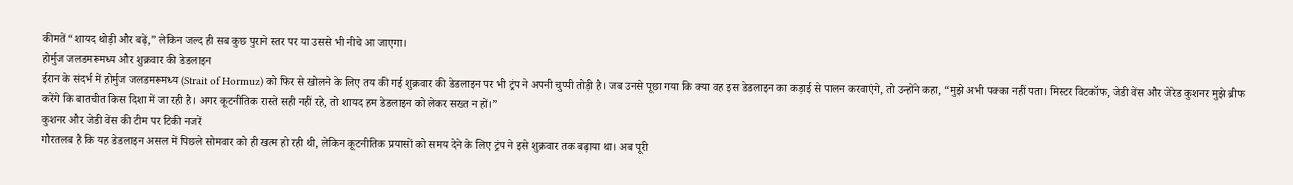कीमतें “शायद थोड़ी और बढ़ें,” लेकिन जल्द ही सब कुछ पुराने स्तर पर या उससे भी नीचे आ जाएगा।
होर्मुज जलडमरूमध्य और शुक्रवार की डेडलाइन
ईरान के संदर्भ में होर्मुज जलडमरूमध्य (Strait of Hormuz) को फिर से खोलने के लिए तय की गई शुक्रवार की डेडलाइन पर भी ट्रंप ने अपनी चुप्पी तोड़ी है। जब उनसे पूछा गया कि क्या वह इस डेडलाइन का कड़ाई से पालन करवाएंगे, तो उन्होंने कहा, “मुझे अभी पक्का नहीं पता। मिस्टर विटकॉफ, जेडी वेंस और जेरेड कुशनर मुझे ब्रीफ करेंगे कि बातचीत किस दिशा में जा रही है। अगर कूटनीतिक रास्ते सही नहीं रहे, तो शायद हम डेडलाइन को लेकर सख्त न हों।”
कुशनर और जेडी वेंस की टीम पर टिकी नजरें
गौरतलब है कि यह डेडलाइन असल में पिछले सोमवार को ही खत्म हो रही थी, लेकिन कूटनीतिक प्रयासों को समय देने के लिए ट्रंप ने इसे शुक्रवार तक बढ़ाया था। अब पूरी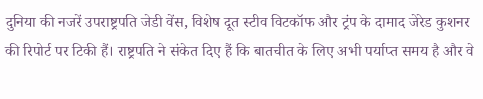दुनिया की नजरें उपराष्ट्रपति जेडी वेंस, विशेष दूत स्टीव विटकॉफ और ट्रंप के दामाद जेरेड कुशनर की रिपोर्ट पर टिकी हैं। राष्ट्रपति ने संकेत दिए हैं कि बातचीत के लिए अभी पर्याप्त समय है और वे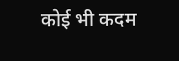कोई भी कदम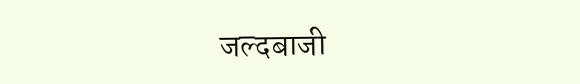जल्दबाजी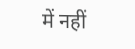में नहीं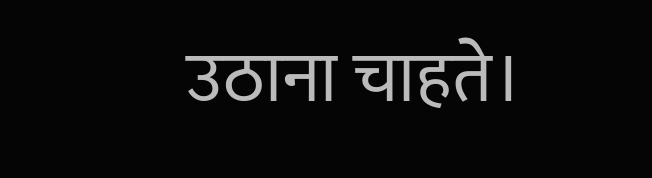उठाना चाहते।